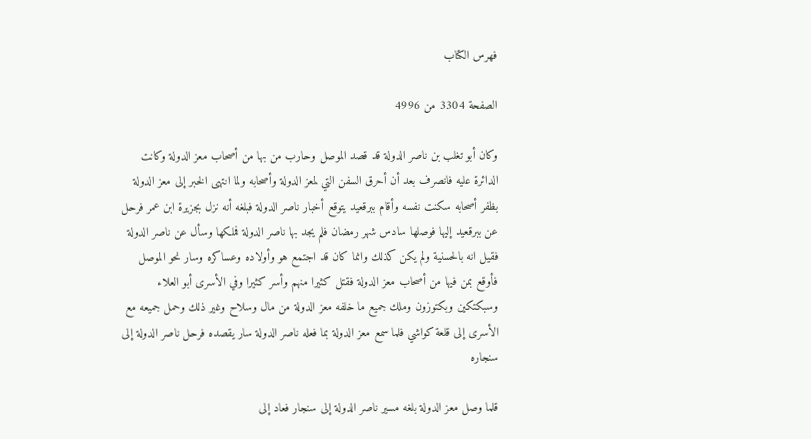فهرس الكتاب

الصفحة 3304 من 4996

وكان أبو تغلب بن ناصر الدولة قد قصد الموصل وحارب من بها من أصحاب معز الدولة وكانت الدائرة عليه فانصرف بعد أن أحرق السفن التي لمعز الدولة وأصحابه ولما انتهى الخبر إلى معز الدولة بظفر أصحابه سكنت نفسه وأقام ببرقعيد يتوقع أخبار ناصر الدولة فبلغه أنه نزل بجزيرة ابن عمر فرحل عن ببرقعيد إليها فوصلها سادس شهر رمضان فلم يجد بها ناصر الدولة فملكها وسأل عن ناصر الدولة فقيل انه بالحسنية ولم يكن كذلك وانما كان قد اجتمع هو وأولاده وعساكره وسار نحو الموصل فأوقع بمن فيها من أصحاب معز الدولة فقتل كثيرا منهم وأسر كثيرا وفي الأسرى أبو العلاء وسبكتكين وبكتوزون وملك جميع ما خلفه معز الدولة من مال وسلاح وغير ذلك وحمل جميعه مع الأسرى إلى قلعة كواشي فلما سمع معز الدولة بما فعله ناصر الدولة سار يقصده فرحل ناصر الدولة إلى سنجاره

قلما وصل معز الدولة بلغه مسير ناصر الدولة إلى سنجار فعاد إلى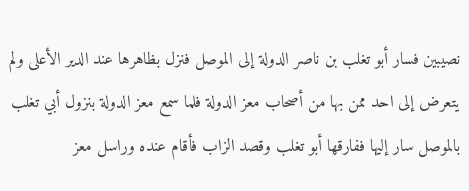نصيبين فسار أبو تغلب بن ناصر الدولة إلى الموصل فنزل بظاهرها عند الدير الأعلى ولم يتعرض إلى احد ممن بها من أصحاب معز الدولة فلما سمع معز الدولة بنزول أبي تغلب بالموصل سار إليها ففارقها أبو تغلب وقصد الزاب فأقام عنده وراسل معز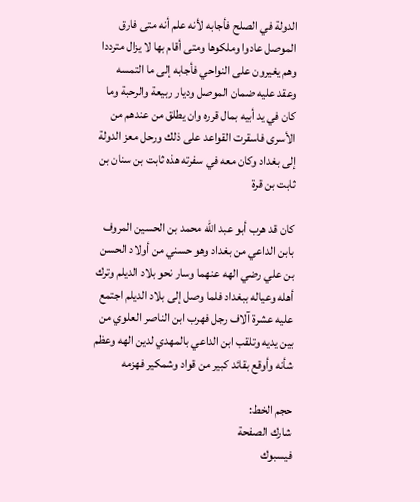الدولة في الصلح فأجابه لأنه علم أنه متى فارق الموصل عادوا وملكوها ومتى أقام بها لا يزال مترددا وهم يغيرون على النواحي فأجابه إلى ما التمسه وعقد عليه ضمان الموصل وديار ربيعة والرحبة وما كان في يد أبيه بمال قرره وان يطلق من عندهم من الأسرى فاسقرت القواعد على ذلك ورحل معز الدولة إلى بغداد وكان معه في سفرته هذه ثابت بن سنان بن ثابت بن قرة

كان قد هرب أبو عبد الله محمد بن الحسين المروف بابن الداعي من بغداد وهو حسني من أولاد الحسن بن علي رضي الهه عنهما وسار نحو بلاد الديلم وترك أهله وعياله ببغداد فلما وصل إلى بلاد الديلم اجتمع عليه عشرة آلاف رجل فهرب ابن الناصر العلوي من بين يديه وتلقب ابن الداعي بالمهدي لدين الهه وعظم شأنه وأوقع بقائد كبير من قواد وشمكير فهزمه

حجم الخط:
شارك الصفحة
فيسبوك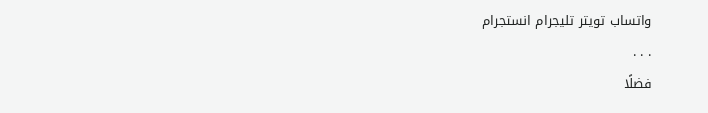واتساب تويتر تليجرام انستجرام
. . .
فضلًا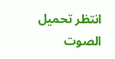انتظر تحميل الصوت